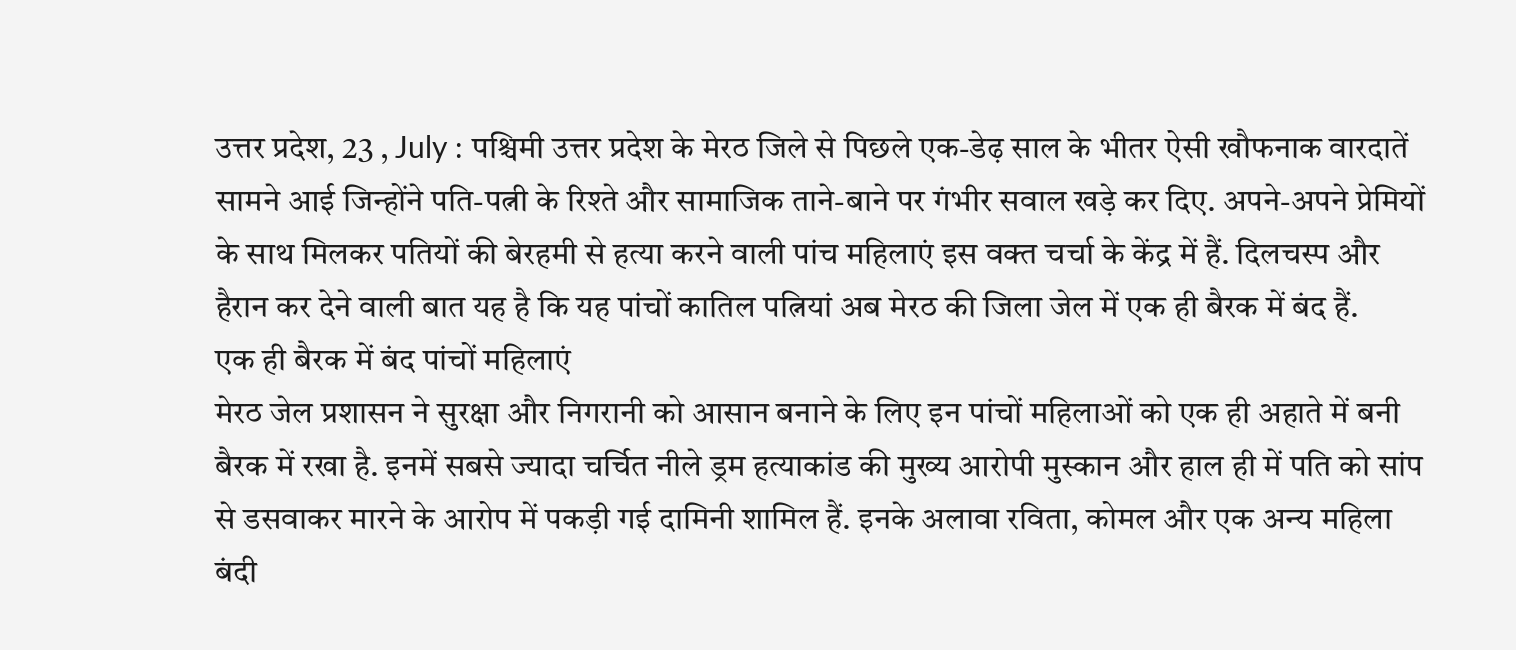उत्तर प्रदेश, 23 , July : पश्चिमी उत्तर प्रदेश के मेरठ जिले से पिछले एक-डेढ़ साल के भीतर ऐसी खौफनाक वारदातें सामने आई जिन्होंने पति-पत्नी के रिश्ते और सामाजिक ताने-बाने पर गंभीर सवाल खड़े कर दिए. अपने-अपने प्रेमियों के साथ मिलकर पतियों की बेरहमी से हत्या करने वाली पांच महिलाएं इस वक्त चर्चा के केंद्र में हैं. दिलचस्प और हैरान कर देने वाली बात यह है कि यह पांचों कातिल पत्नियां अब मेरठ की जिला जेल में एक ही बैरक में बंद हैं.
एक ही बैरक में बंद पांचों महिलाएं
मेरठ जेल प्रशासन ने सुरक्षा और निगरानी को आसान बनाने के लिए इन पांचों महिलाओं को एक ही अहाते में बनी बैरक में रखा है. इनमें सबसे ज्यादा चर्चित नीले ड्रम हत्याकांड की मुख्य आरोपी मुस्कान और हाल ही में पति को सांप से डसवाकर मारने के आरोप में पकड़ी गई दामिनी शामिल हैं. इनके अलावा रविता, कोमल और एक अन्य महिला बंदी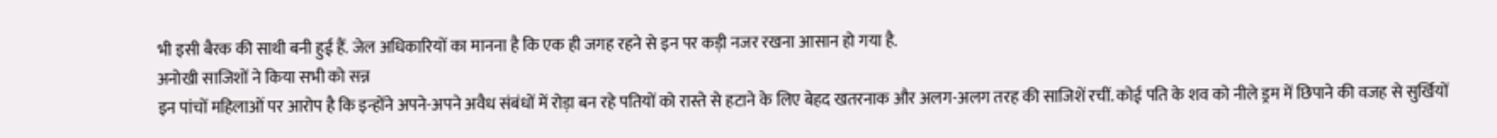भी इसी बैरक की साथी बनी हुई हैं. जेल अधिकारियों का मानना है कि एक ही जगह रहने से इन पर कड़ी नजर रखना आसान हो गया है.
अनोखी साजिशों ने किया सभी को सन्न
इन पांचों महिलाओं पर आरोप है कि इन्होंने अपने-अपने अवैध संबंधों में रोड़ा बन रहे पतियों को रास्ते से हटाने के लिए बेहद खतरनाक और अलग-अलग तरह की साजिशें रचीं. कोई पति के शव को नीले ड्रम में छिपाने की वजह से सुर्खियों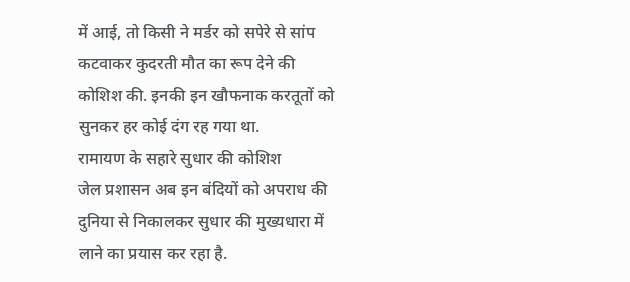में आई, तो किसी ने मर्डर को सपेरे से सांप कटवाकर कुदरती मौत का रूप देने की कोशिश की. इनकी इन खौफनाक करतूतों को सुनकर हर कोई दंग रह गया था.
रामायण के सहारे सुधार की कोशिश
जेल प्रशासन अब इन बंदियों को अपराध की दुनिया से निकालकर सुधार की मुख्यधारा में लाने का प्रयास कर रहा है.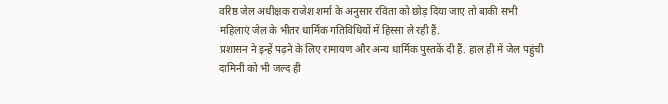वरिष्ठ जेल अधीक्षक राजेश शर्मा के अनुसार रविता को छोड़ दिया जाए तो बाकी सभी महिलाएं जेल के भीतर धार्मिक गतिविधियों में हिस्सा ले रही हैं.
प्रशासन ने इन्हें पढ़ने के लिए रामायण और अन्य धार्मिक पुस्तकें दी हैं. हाल ही में जेल पहुंची दामिनी को भी जल्द ही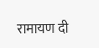रामायण दी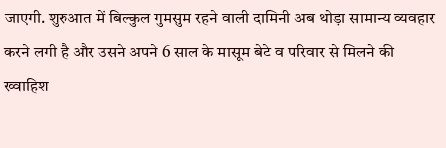जाएगी. शुरुआत में बिल्कुल गुमसुम रहने वाली दामिनी अब थोड़ा सामान्य व्यवहार करने लगी है और उसने अपने 6 साल के मासूम बेटे व परिवार से मिलने की ख्वाहिश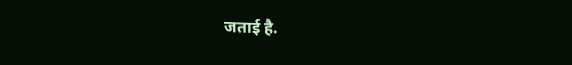जताई है.